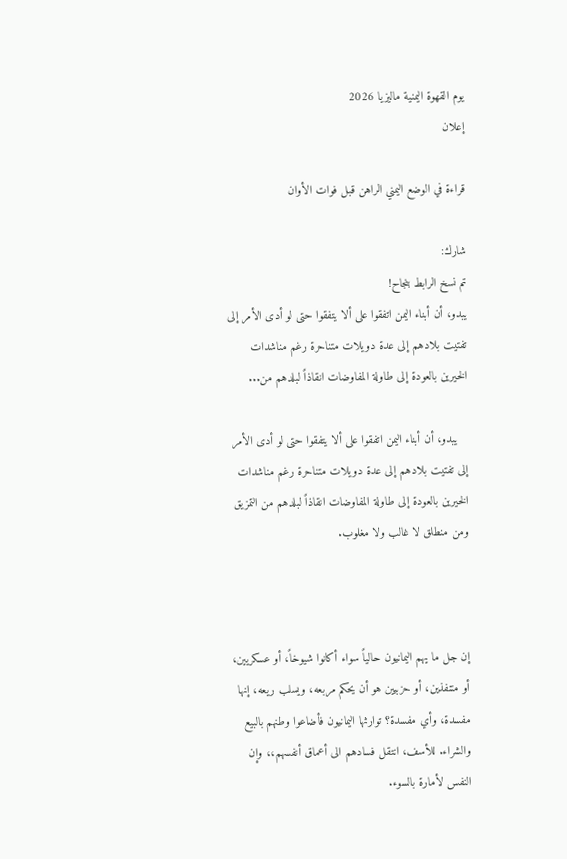يوم القهوة اليمنية ماليزيا 2026
إعلان

قراءة في الوضع اليمني الراهن قبل فوات الأوان

شارك:
تم نسخ الرابط بنجاح!
يبدو، أن أبناء اليمن اتفقوا على ألا يتفقوا حتى لو أدى الأمر إلى تفتيت بلادهم إلى عدة دويلات متناحرة رغم مناشدات الخيرين بالعودة إلى طاولة المفاوضات انقاذاً لبلدهم من...

   يبدو، أن أبناء اليمن اتفقوا على ألا يتفقوا حتى لو أدى الأمر إلى تفتيت بلادهم إلى عدة دويلات متناحرة رغم مناشدات الخيرين بالعودة إلى طاولة المفاوضات انقاذاً لبلدهم من التمزيق ومن منطلق لا غالب ولا مغلوب.



إن جل ما يهم اليمانيون حالياً سواء أكانوا شيوخاً، أو عسكريين، أو متنفذين، أو حزبيين هو أن يحكم مربعه، ويسلب ريعه، إنها مفسدة، وأي مفسدة؟ توارثها اليمانيون فأضاعوا وطنهم بالبيع والشراء. للأسف، انتقل فسادهم الى أعماق أنفسهم،، وإن النفس لأمارة بالسوء.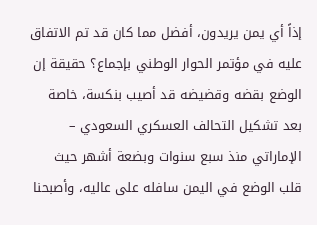إذاً أي يمن يريدون، أفضل مما كان قد تم الاتفاق عليه في مؤتمر الحوار الوطني بإجماع؟ حقيقة إن الوضع بقضه وقضيضه قد أصيب بنكسة، خاصة بعد تشكيل التحالف العسكري السعودي – الإماراتي منذ سبع سنوات وبضعة أشهر حيث قلب الوضع في اليمن سافله على عاليه، وأصبحنا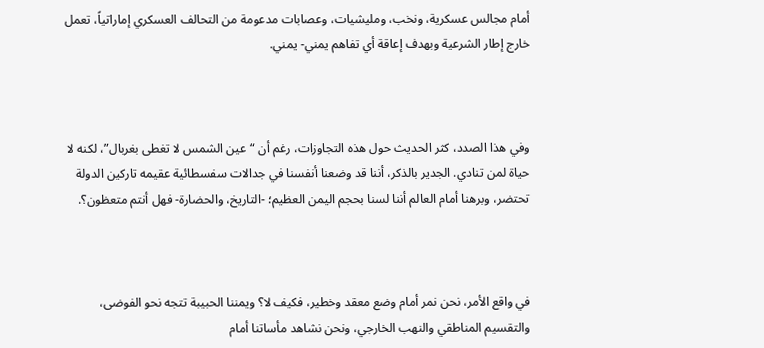أمام مجالس عسكرية، ونخب، ومليشيات، وعصابات مدعومة من التحالف العسكري إماراتياً، تعمل خارج إطار الشرعية وبهدف إعاقة أي تفاهم يمني- يمني.



وفي هذا الصدد، كثر الحديث حول هذه التجاوزات، رغم أن “عين الشمس لا تغطى بغربال”، لكنه لا حياة لمن تنادي. الجدير بالذكر، أننا قد وضعنا أنفسنا في جدالات سفسطائية عقيمه تاركين الدولة تحتضر، وبرهنا أمام العالم أننا لسنا بحجم اليمن العظيم؛ -التاريخ، والحضارة- فهل أنتم متعظون؟.



في واقع الأمر، نحن نمر أمام وضع معقد وخطير، فكيف لا؟ ويمننا الحبيبة تتجه نحو الفوضى، والتقسيم المناطقي والنهب الخارجي، ونحن نشاهد مأساتنا أمام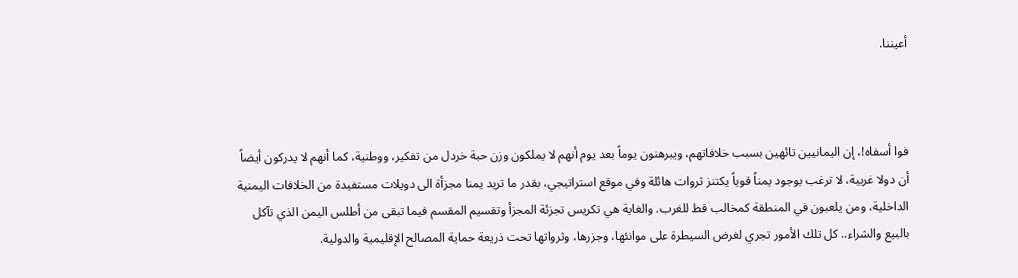أعيننا.



فوا أسفاه!، إن اليمانيين تائهين بسبب خلافاتهم، ويبرهنون يوماً بعد يوم أنهم لا يملكون وزن حبة خردل من تفكير، ووطنية، كما أنهم لا يدركون أيضاً أن دولا غربية، لا ترغب بوجود يمناً قوياً يكتنز ثروات هائلة وفي موقع استراتيجي، بقدر ما تريد يمنا مجزأة الى دويلات مستفيدة من الخلافات اليمنية الداخلية، ومن يلعبون في المنطقة كمخالب قط للغرب. والغاية هي تكريس تجزئة المجزأ وتقسيم المقسم فيما تبقى من أطلس اليمن الذي تآكل بالبيع والشراء.. كل تلك الأمور تجري لغرض السيطرة على موانئها، وجزرها، وثرواتها تحت ذريعة حماية المصالح الإقليمية والدولية.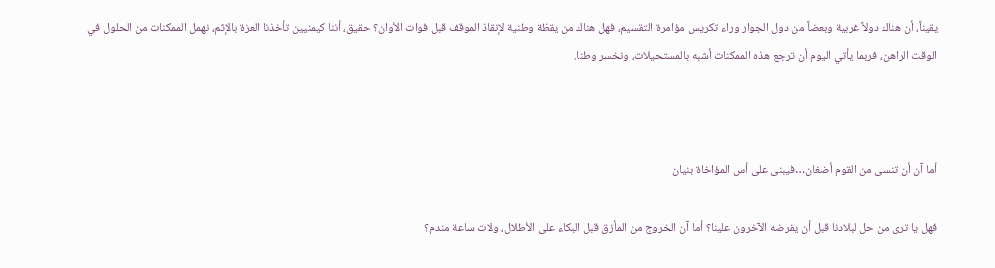يقيناً، أن هناك دولاً غربية وبعضاً من دول الجوار وراء تكريس مؤامرة التقسيم، فهل هناك من يقظة وطنية لإنقاذ الموقف قبل فوات الأوان؟ حقيق، أننا كيمنيين تأخذنا العزة بالإثم، نهمل الممكنات من الحلول في الوقت الراهن، فربما يأتي اليوم أن ترجع هذه الممكنات أشبه بالمستحيلات، ونخسر وطنا.



أما آن أن تنسى من القوم أضغان…فيبنى على أس المؤاخاة بنيان

فهل يا ترى من حل لبلادنا قبل أن يفرضه الآخرون علينا؟ أما آن الخروج من المأزق قبل البكاء على الأطلال، ولات ساعة مندم؟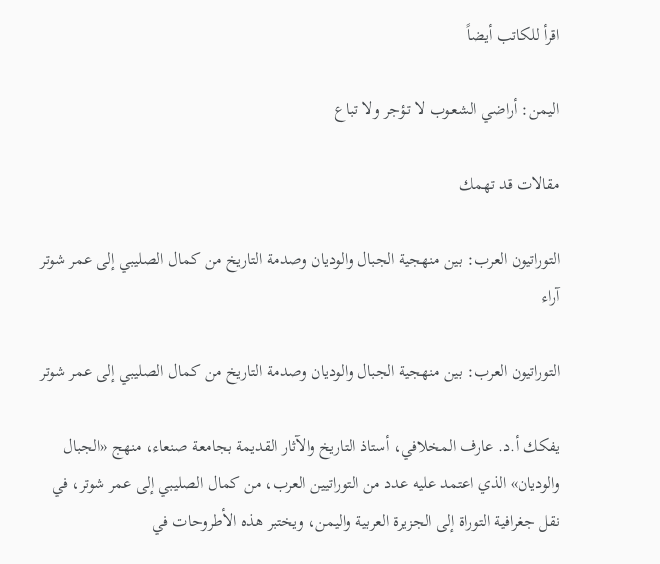اقرأ للكاتب أيضاً

اليمن: أراضي الشعـوب لا تـؤجر ولا تباع

مقالات قد تهمك

التوراتيون العرب: بين منهجية الجبال والوديان وصدمة التاريخ من كمال الصليبي إلى عمر شوتر
آراء

التوراتيون العرب: بين منهجية الجبال والوديان وصدمة التاريخ من كمال الصليبي إلى عمر شوتر

يفكك أ.د. عارف المخلافي، أستاذ التاريخ والآثار القديمة بجامعة صنعاء، منهج «الجبال والوديان» الذي اعتمد عليه عدد من التوراتيين العرب، من كمال الصليبي إلى عمر شوتر، في نقل جغرافية التوراة إلى الجزيرة العربية واليمن، ويختبر هذه الأطروحات في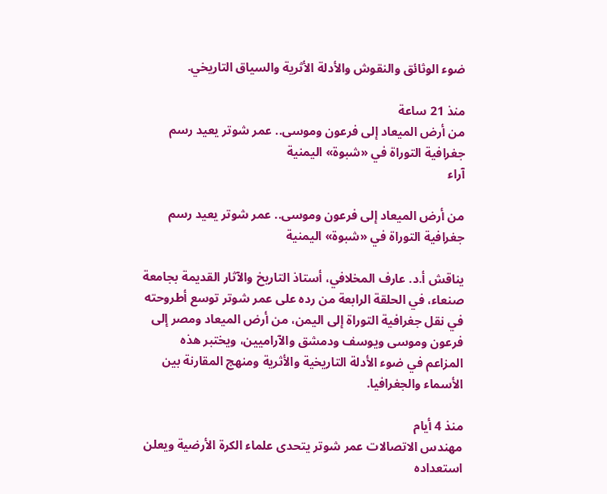ضوء الوثائق والنقوش والأدلة الأثرية والسياق التاريخي.

منذ 21 ساعة
من أرض الميعاد إلى فرعون وموسى.. عمر شوتر يعيد رسم جغرافية التوراة في «شبوة» اليمنية
آراء

من أرض الميعاد إلى فرعون وموسى.. عمر شوتر يعيد رسم جغرافية التوراة في «شبوة» اليمنية

يناقش أ.د. عارف المخلافي، أستاذ التاريخ والآثار القديمة بجامعة صنعاء، في الحلقة الرابعة من رده على عمر شوتر توسع أطروحته في نقل جغرافية التوراة إلى اليمن، من أرض الميعاد ومصر إلى فرعون وموسى ويوسف ودمشق والآراميين، ويختبر هذه المزاعم في ضوء الأدلة التاريخية والأثرية ومنهج المقارنة بين الأسماء والجغرافيا.

منذ 4 أيام
مهندس الاتصالات عمر شوتر يتحدى علماء الكرة الأرضية ويعلن استعداده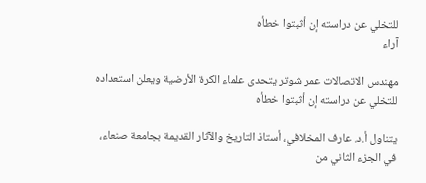للتخلي عن دراسته إن أثبتوا خطأه
آراء

مهندس الاتصالات عمر شوتر يتحدى علماء الكرة الأرضية ويعلن استعداده للتخلي عن دراسته إن أثبتوا خطأه

يتناول أ.د. عارف المخلافي، أستاذ التاريخ والآثار القديمة بجامعة صنعاء، في الجزء الثاني من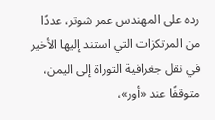رده على المهندس عمر شوتر، عددًا من المرتكزات التي استند إليها الأخير في نقل جغرافية التوراة إلى اليمن، متوقفًا عند «أور»،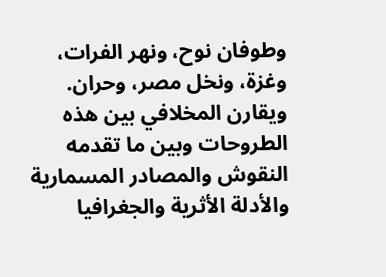وطوفان نوح، ونهر الفرات، وغزة، ونخل مصر، وحران. ويقارن المخلافي بين هذه الطروحات وبين ما تقدمه النقوش والمصادر المسمارية والأدلة الأثرية والجغرافيا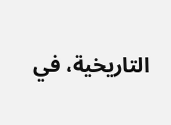التاريخية، في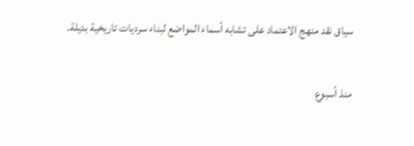سياق نقد منهج الاعتماد على تشابه أسماء المواضع لبناء سرديات تاريخية بديلة.

منذ أسبوع